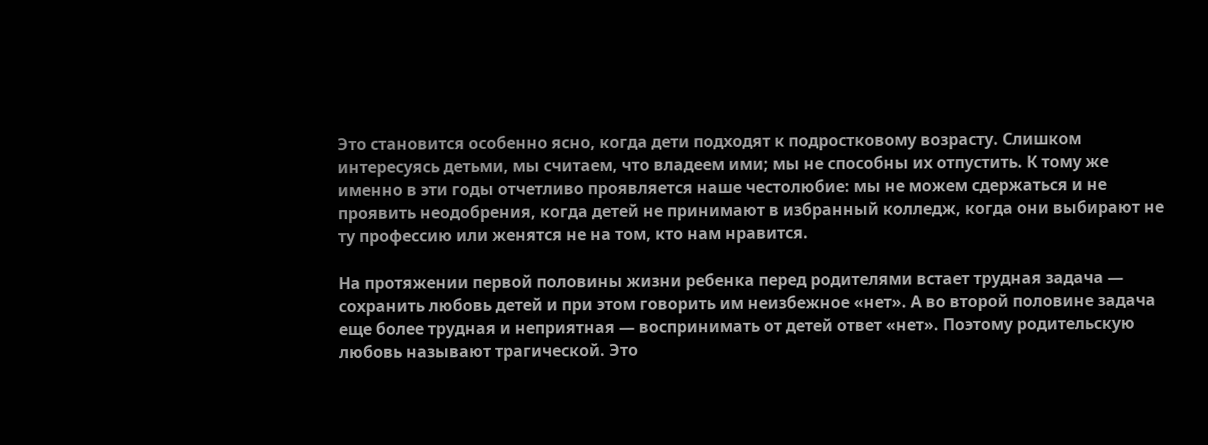Это становится особенно ясно, когда дети подходят к подростковому возрасту. Слишком интересуясь детьми, мы считаем, что владеем ими; мы не способны их отпустить. К тому же именно в эти годы отчетливо проявляется наше честолюбие: мы не можем сдержаться и не проявить неодобрения, когда детей не принимают в избранный колледж, когда они выбирают не ту профессию или женятся не на том, кто нам нравится.

На протяжении первой половины жизни ребенка перед родителями встает трудная задача — сохранить любовь детей и при этом говорить им неизбежное «нет». А во второй половине задача еще более трудная и неприятная — воспринимать от детей ответ «нет». Поэтому родительскую любовь называют трагической. Это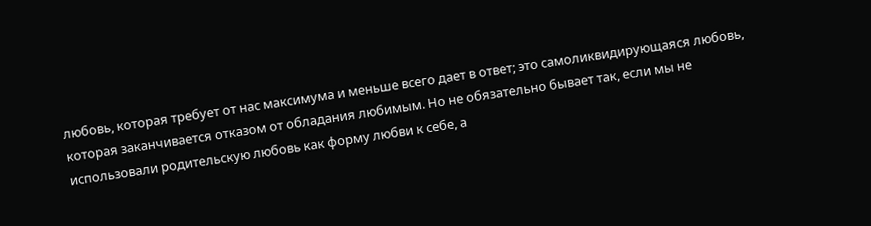любовь, которая требует от нас максимума и меньше всего дает в ответ; это самоликвидирующаяся любовь, которая заканчивается отказом от обладания любимым. Но не обязательно бывает так, если мы не использовали родительскую любовь как форму любви к себе, а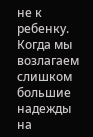не к ребенку. Когда мы возлагаем слишком большие надежды на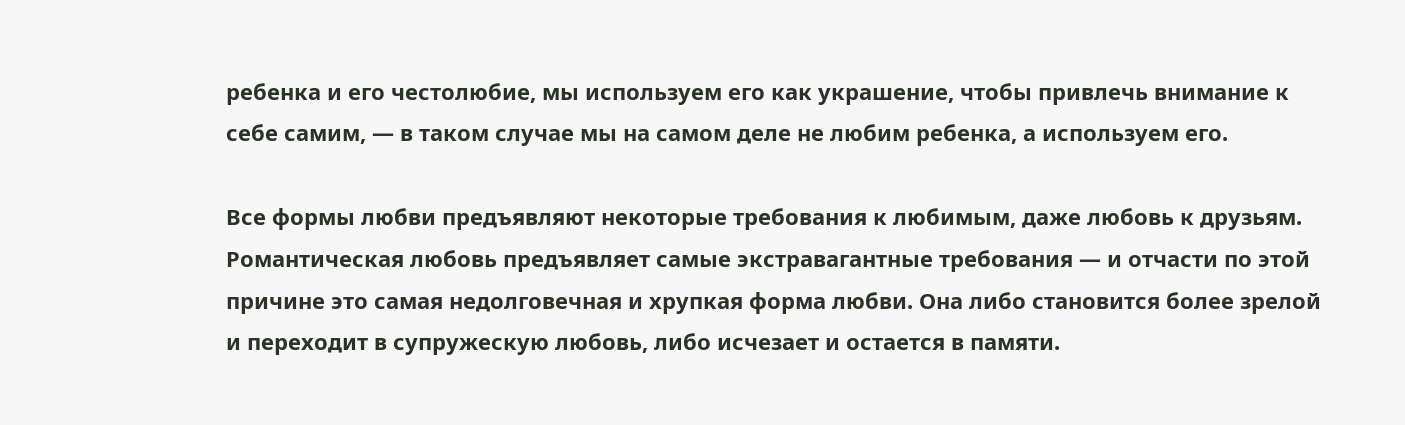ребенка и его честолюбие, мы используем его как украшение, чтобы привлечь внимание к себе самим, — в таком случае мы на самом деле не любим ребенка, а используем его.

Все формы любви предъявляют некоторые требования к любимым, даже любовь к друзьям. Романтическая любовь предъявляет самые экстравагантные требования — и отчасти по этой причине это самая недолговечная и хрупкая форма любви. Она либо становится более зрелой и переходит в супружескую любовь, либо исчезает и остается в памяти.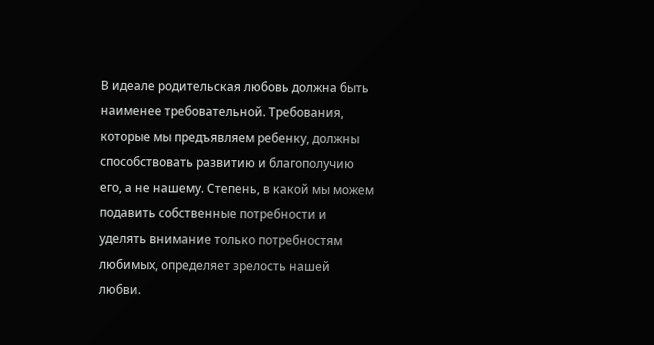В идеале родительская любовь должна быть наименее требовательной. Требования, которые мы предъявляем ребенку, должны способствовать развитию и благополучию его, а не нашему. Степень, в какой мы можем подавить собственные потребности и уделять внимание только потребностям любимых, определяет зрелость нашей любви.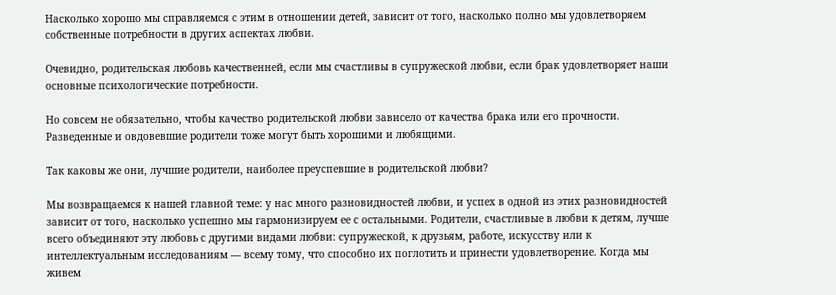Насколько хорошо мы справляемся с этим в отношении детей, зависит от того, насколько полно мы удовлетворяем собственные потребности в других аспектах любви.

Очевидно, родительская любовь качественней, если мы счастливы в супружеской любви, если брак удовлетворяет наши основные психологические потребности.

Но совсем не обязательно, чтобы качество родительской любви зависело от качества брака или его прочности. Разведенные и овдовевшие родители тоже могут быть хорошими и любящими.

Так каковы же они, лучшие родители, наиболее преуспевшие в родительской любви?

Мы возвращаемся к нашей главной теме: у нас много разновидностей любви, и успех в одной из этих разновидностей зависит от того, насколько успешно мы гармонизируем ее с остальными. Родители, счастливые в любви к детям, лучше всего объединяют эту любовь с другими видами любви: супружеской, к друзьям, работе, искусству или к интеллектуальным исследованиям — всему тому, что способно их поглотить и принести удовлетворение. Когда мы живем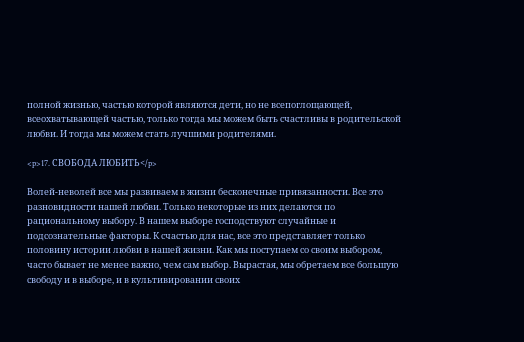полной жизнью, частью которой являются дети, но не всепоглощающей, всеохватывающей частью, только тогда мы можем быть счастливы в родительской любви. И тогда мы можем стать лучшими родителями.

<p>17. СВОБОДА ЛЮБИТЬ</p>

Волей-неволей все мы развиваем в жизни бесконечные привязанности. Все это разновидности нашей любви. Только некоторые из них делаются по рациональному выбору. В нашем выборе господствуют случайные и подсознательные факторы. К счастью для нас, все это представляет только половину истории любви в нашей жизни. Как мы поступаем со своим выбором, часто бывает не менее важно, чем сам выбор. Вырастая, мы обретаем все большую свободу и в выборе, и в культивировании своих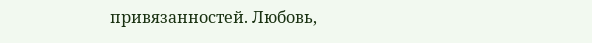привязанностей. Любовь,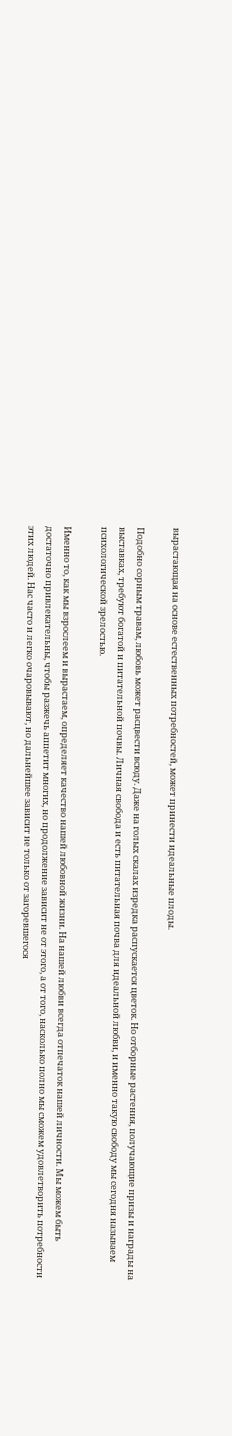вырастающая на основе естественных потребностей, может принести идеальные плоды.

Подобно сорным травам, любовь может расцвести всюду. Даже на голых скалах изредка распускается цветок. Но отборные растения, получающие призы и награды на выставках, требуют богатой и питательной почвы. Личная свобода и есть питательная почва для идеальной любви, и именно такую свободу мы сегодня называем психологической зрелостью.

Именно то, как мы взрослеем и вырастаем, определяет качество нашей любовной жизни. На нашей любви всегда отпечаток нашей личности. Мы можем быть достаточно привлекательны, чтобы разжечь аппетит многих, но продолжение зависит не от этого, а от того, насколько полно мы сможем удовлетворить потребности этих людей. Нас часто и легко очаровывают, но дальнейшее зависит не только от загоревшегося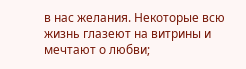в нас желания. Некоторые всю жизнь глазеют на витрины и мечтают о любви;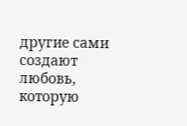другие сами создают любовь, которую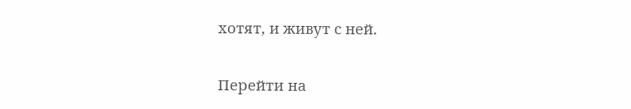хотят, и живут с ней.

Перейти на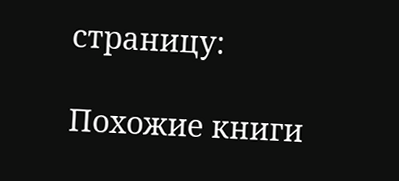страницу:

Похожие книги